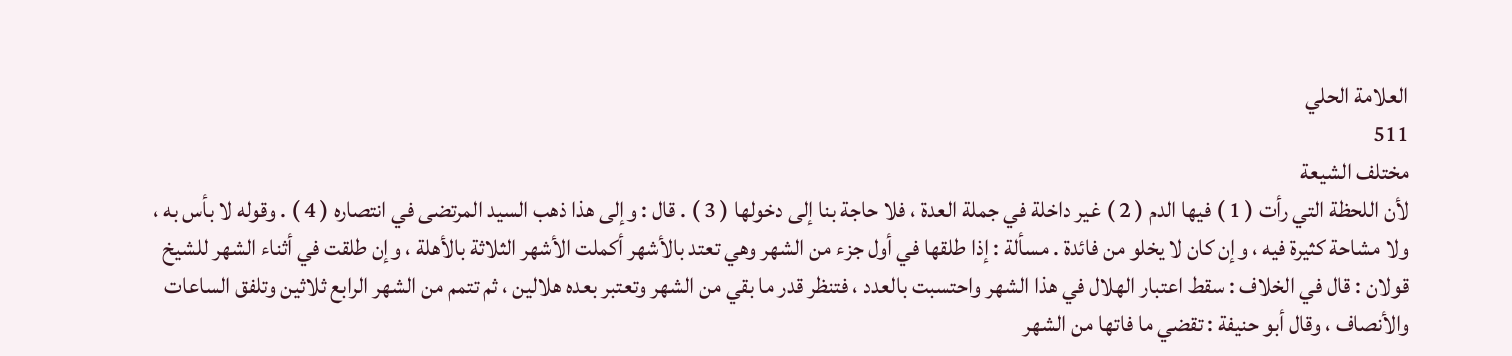العلامة الحلي
511
مختلف الشيعة
لأن اللحظة التي رأت ( 1 ) فيها الدم ( 2 ) غير داخلة في جملة العدة ، فلا حاجة بنا إلى دخولها ( 3 ) . قال : وإلى هذا ذهب السيد المرتضى في انتصاره ( 4 ) . وقوله لا بأس به ، ولا مشاحة كثيرة فيه ، وإن كان لا يخلو من فائدة . مسألة : إذا طلقها في أول جزء من الشهر وهي تعتد بالأشهر أكملت الأشهر الثلاثة بالأهلة ، وإن طلقت في أثناء الشهر للشيخ قولان : قال في الخلاف : سقط اعتبار الهلال في هذا الشهر واحتسبت بالعدد ، فتنظر قدر ما بقي من الشهر وتعتبر بعده هلالين ، ثم تتمم من الشهر الرابع ثلاثين وتلفق الساعات والأنصاف ، وقال أبو حنيفة : تقضي ما فاتها من الشهر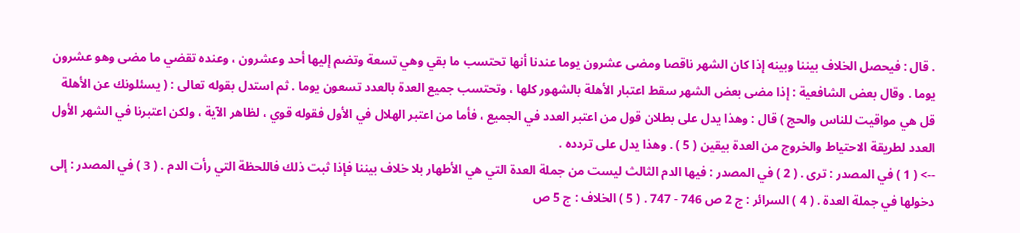. قال : فيحصل الخلاف بيننا وبينه إذا كان الشهر ناقصا ومضى عشرون يوما عندنا أنها تحتسب ما بقي وهي تسعة وتضم إليها أحد وعشرون ، وعنده تقضي ما مضى وهو عشرون يوما . وقال بعض الشافعية : إذا مضى بعض الشهر سقط اعتبار الأهلة بالشهور كلها ، وتحتسب جميع العدة بالعدد تسعون يوما . ثم استدل بقوله تعالى : ( يسئلونك عن الأهلة قل هي مواقيت للناس والحج ) قال : وهذا يدل على بطلان قول من اعتبر العدد في الجميع ، فأما من اعتبر الهلال في الأول فقوله قوي ، لظاهر الآية ، ولكن اعتبرنا في الشهر الأول العدد لطريقة الاحتياط والخروج من العدة بيقين ( 5 ) . وهذا يدل على تردده .
--> ( 1 ) في المصدر : ترى . ( 2 ) في المصدر : فيها الدم الثالث ليست من جملة العدة التي هي الأطهار بلا خلاف بيننا فإذا ثبت ذلك فاللحظة التي رأت الدم . ( 3 ) في المصدر : إلى دخولها في جملة العدة . ( 4 ) السرائر : ج 2 ص 746 - 747 . ( 5 ) الخلاف : ج 5 ص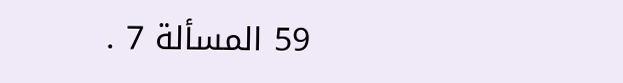59 المسألة 7 .